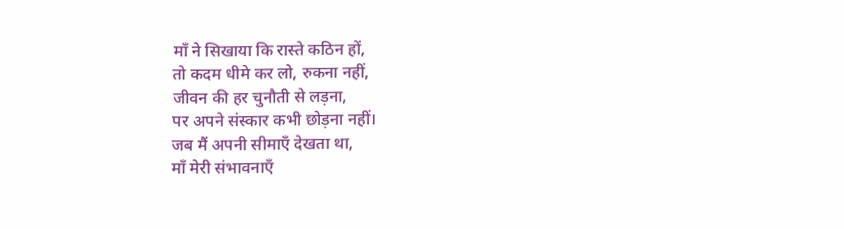माँ ने सिखाया कि रास्ते कठिन हों,
तो कदम धीमे कर लो, रुकना नहीं,
जीवन की हर चुनौती से लड़ना,
पर अपने संस्कार कभी छोड़ना नहीं।
जब मैं अपनी सीमाएँ देखता था,
माँ मेरी संभावनाएँ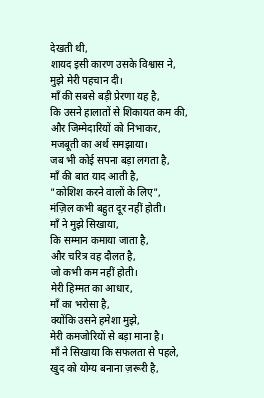देखती थी,
शायद इसी कारण उसके विश्वास ने,
मुझे मेरी पहचान दी।
माँ की सबसे बड़ी प्रेरणा यह है,
कि उसने हालातों से शिकायत कम की,
और जिम्मेदारियों को निभाकर,
मजबूती का अर्थ समझाया।
जब भी कोई सपना बड़ा लगता है,
माँ की बात याद आती है,
"कोशिश करने वालों के लिए",
मंज़िल कभी बहुत दूर नहीं होती।
माँ ने मुझे सिखाया,
कि सम्मान कमाया जाता है,
और चरित्र वह दौलत है,
जो कभी कम नहीं होती।
मेरी हिम्मत का आधार,
माँ का भरोसा है,
क्योंकि उसने हमेशा मुझे,
मेरी कमजोरियों से बड़ा माना है।
माँ ने सिखाया कि सफलता से पहले,
खुद को योग्य बनाना ज़रूरी है,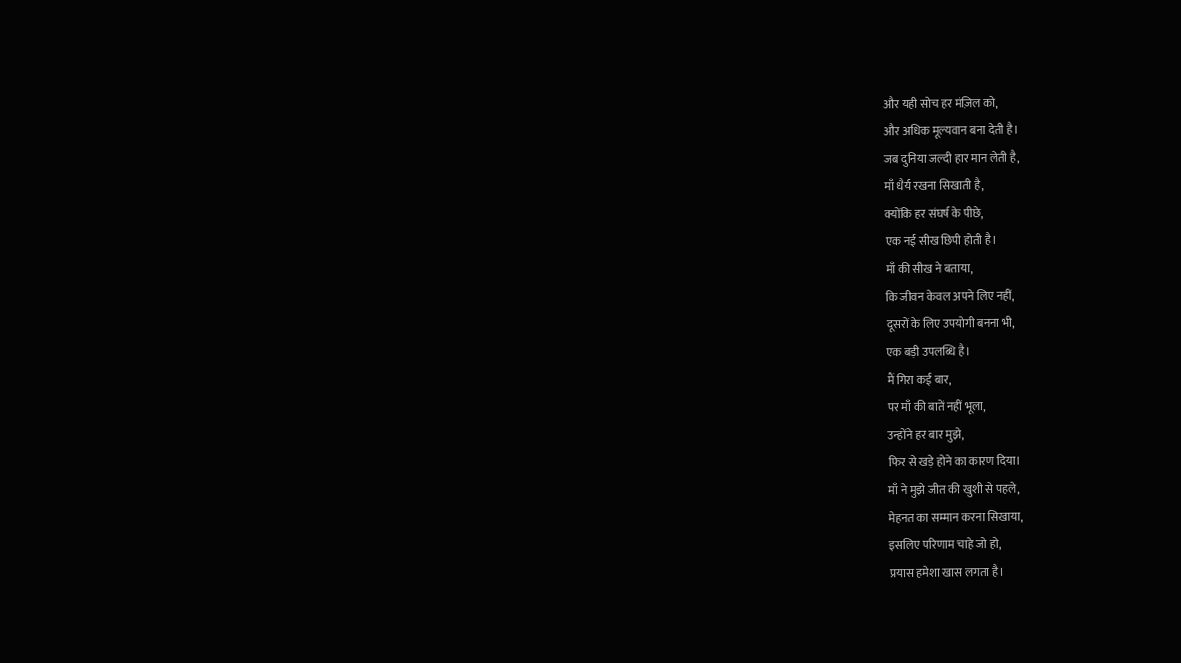और यही सोच हर मंज़िल को,
और अधिक मूल्यवान बना देती है।
जब दुनिया जल्दी हार मान लेती है,
माँ धैर्य रखना सिखाती है,
क्योंकि हर संघर्ष के पीछे,
एक नई सीख छिपी होती है।
माँ की सीख ने बताया,
कि जीवन केवल अपने लिए नहीं,
दूसरों के लिए उपयोगी बनना भी,
एक बड़ी उपलब्धि है।
मैं गिरा कई बार,
पर माँ की बातें नहीं भूला,
उन्होंने हर बार मुझे,
फिर से खड़े होने का कारण दिया।
माँ ने मुझे जीत की खुशी से पहले,
मेहनत का सम्मान करना सिखाया,
इसलिए परिणाम चाहे जो हो,
प्रयास हमेशा खास लगता है।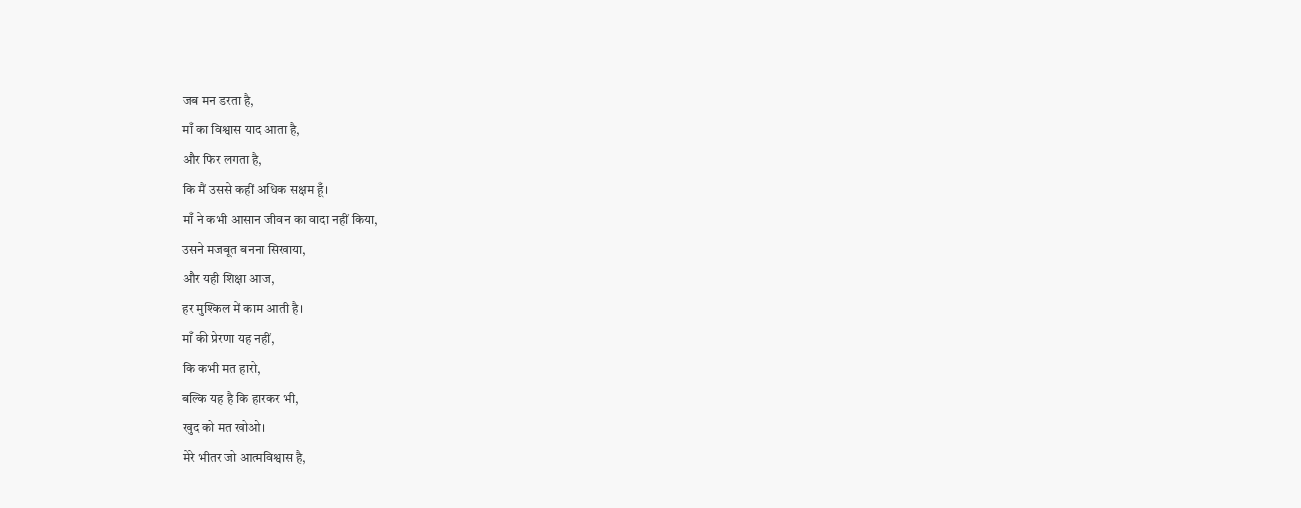जब मन डरता है,
माँ का विश्वास याद आता है,
और फिर लगता है,
कि मैं उससे कहीं अधिक सक्षम हूँ।
माँ ने कभी आसान जीवन का वादा नहीं किया,
उसने मजबूत बनना सिखाया,
और यही शिक्षा आज,
हर मुश्किल में काम आती है।
माँ की प्रेरणा यह नहीं,
कि कभी मत हारो,
बल्कि यह है कि हारकर भी,
खुद को मत खोओ।
मेरे भीतर जो आत्मविश्वास है,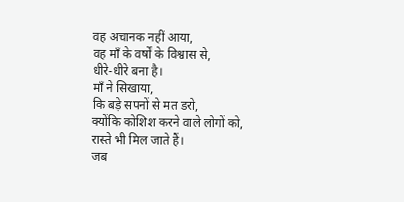वह अचानक नहीं आया,
वह माँ के वर्षों के विश्वास से,
धीरे-धीरे बना है।
माँ ने सिखाया,
कि बड़े सपनों से मत डरो,
क्योंकि कोशिश करने वाले लोगों को,
रास्ते भी मिल जाते हैं।
जब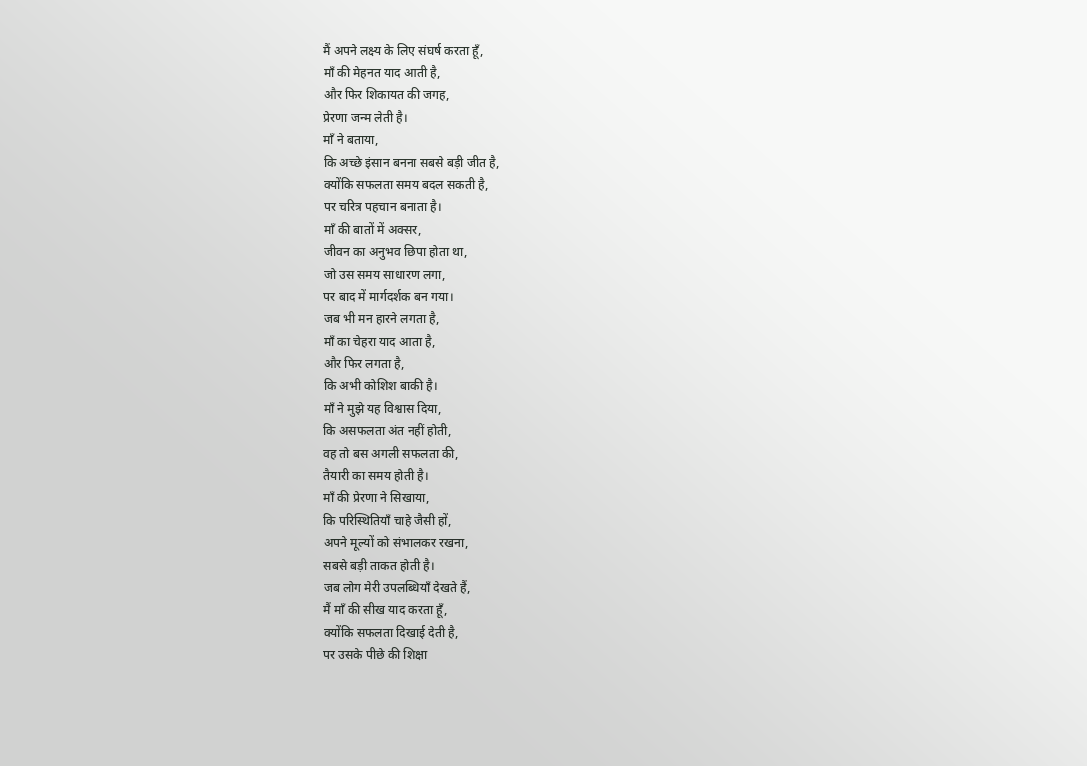मैं अपने लक्ष्य के लिए संघर्ष करता हूँ,
माँ की मेहनत याद आती है,
और फिर शिकायत की जगह,
प्रेरणा जन्म लेती है।
माँ ने बताया,
कि अच्छे इंसान बनना सबसे बड़ी जीत है,
क्योंकि सफलता समय बदल सकती है,
पर चरित्र पहचान बनाता है।
माँ की बातों में अक्सर,
जीवन का अनुभव छिपा होता था,
जो उस समय साधारण लगा,
पर बाद में मार्गदर्शक बन गया।
जब भी मन हारने लगता है,
माँ का चेहरा याद आता है,
और फिर लगता है,
कि अभी कोशिश बाकी है।
माँ ने मुझे यह विश्वास दिया,
कि असफलता अंत नहीं होती,
वह तो बस अगली सफलता की,
तैयारी का समय होती है।
माँ की प्रेरणा ने सिखाया,
कि परिस्थितियाँ चाहे जैसी हों,
अपने मूल्यों को संभालकर रखना,
सबसे बड़ी ताकत होती है।
जब लोग मेरी उपलब्धियाँ देखते हैं,
मैं माँ की सीख याद करता हूँ,
क्योंकि सफलता दिखाई देती है,
पर उसके पीछे की शिक्षा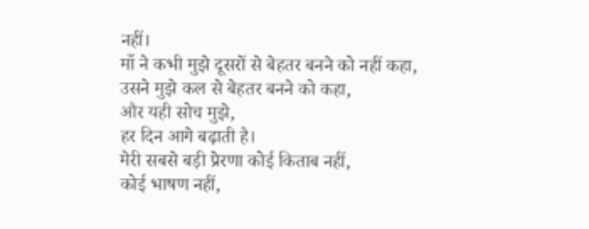नहीं।
माँ ने कभी मुझे दूसरों से बेहतर बनने को नहीं कहा,
उसने मुझे कल से बेहतर बनने को कहा,
और यही सोच मुझे,
हर दिन आगे बढ़ाती है।
मेरी सबसे बड़ी प्रेरणा कोई किताब नहीं,
कोई भाषण नहीं,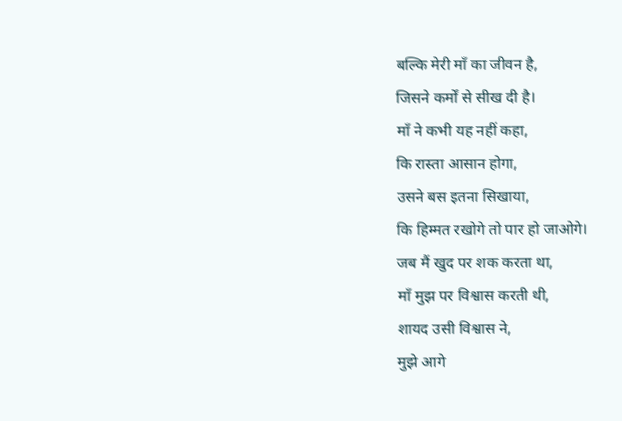बल्कि मेरी माँ का जीवन है,
जिसने कर्मों से सीख दी है।
माँ ने कभी यह नहीं कहा,
कि रास्ता आसान होगा,
उसने बस इतना सिखाया,
कि हिम्मत रखोगे तो पार हो जाओगे।
जब मैं खुद पर शक करता था,
माँ मुझ पर विश्वास करती थी,
शायद उसी विश्वास ने,
मुझे आगे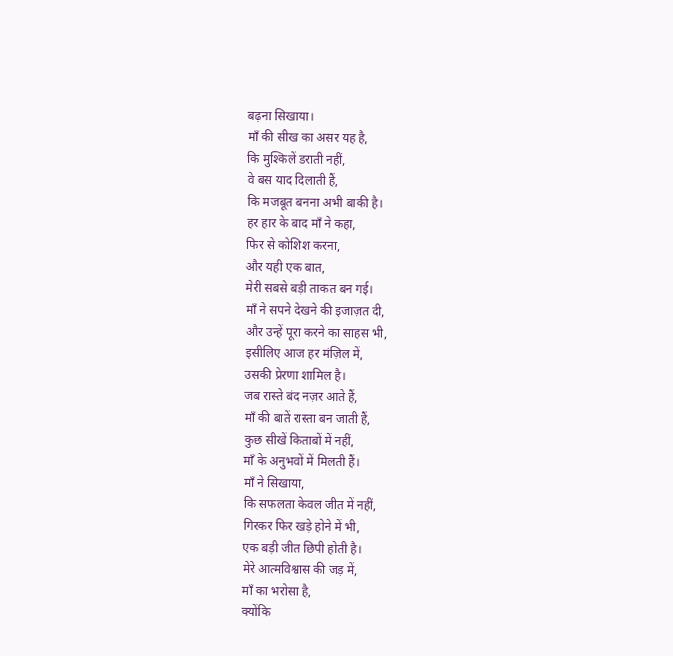बढ़ना सिखाया।
माँ की सीख का असर यह है,
कि मुश्किलें डराती नहीं,
वे बस याद दिलाती हैं,
कि मजबूत बनना अभी बाकी है।
हर हार के बाद माँ ने कहा,
फिर से कोशिश करना,
और यही एक बात,
मेरी सबसे बड़ी ताकत बन गई।
माँ ने सपने देखने की इजाज़त दी,
और उन्हें पूरा करने का साहस भी,
इसीलिए आज हर मंज़िल में,
उसकी प्रेरणा शामिल है।
जब रास्ते बंद नज़र आते हैं,
माँ की बातें रास्ता बन जाती हैं,
कुछ सीखें किताबों में नहीं,
माँ के अनुभवों में मिलती हैं।
माँ ने सिखाया,
कि सफलता केवल जीत में नहीं,
गिरकर फिर खड़े होने में भी,
एक बड़ी जीत छिपी होती है।
मेरे आत्मविश्वास की जड़ में,
माँ का भरोसा है,
क्योंकि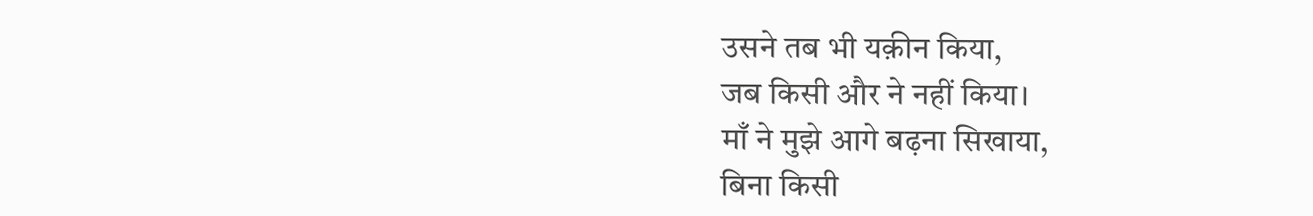उसने तब भी यक़ीन किया,
जब किसी और ने नहीं किया।
माँ ने मुझे आगे बढ़ना सिखाया,
बिना किसी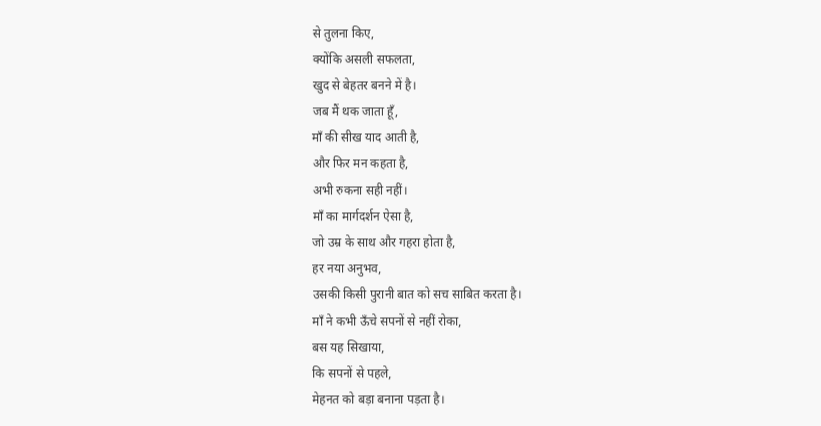से तुलना किए,
क्योंकि असली सफलता,
खुद से बेहतर बनने में है।
जब मैं थक जाता हूँ,
माँ की सीख याद आती है,
और फिर मन कहता है,
अभी रुकना सही नहीं।
माँ का मार्गदर्शन ऐसा है,
जो उम्र के साथ और गहरा होता है,
हर नया अनुभव,
उसकी किसी पुरानी बात को सच साबित करता है।
माँ ने कभी ऊँचे सपनों से नहीं रोका,
बस यह सिखाया,
कि सपनों से पहले,
मेहनत को बड़ा बनाना पड़ता है।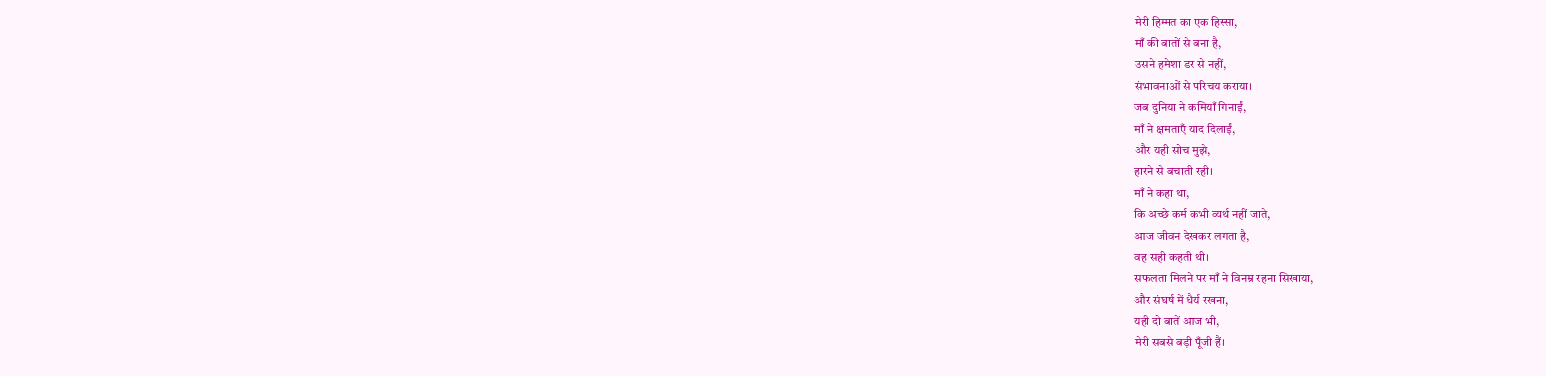मेरी हिम्मत का एक हिस्सा,
माँ की बातों से बना है,
उसने हमेशा डर से नहीं,
संभावनाओं से परिचय कराया।
जब दुनिया ने कमियाँ गिनाईं,
माँ ने क्षमताएँ याद दिलाईं,
और यही सोच मुझे,
हारने से बचाती रही।
माँ ने कहा था,
कि अच्छे कर्म कभी व्यर्थ नहीं जाते,
आज जीवन देखकर लगता है,
वह सही कहती थी।
सफलता मिलने पर माँ ने विनम्र रहना सिखाया,
और संघर्ष में धैर्य रखना,
यही दो बातें आज भी,
मेरी सबसे बड़ी पूँजी हैं।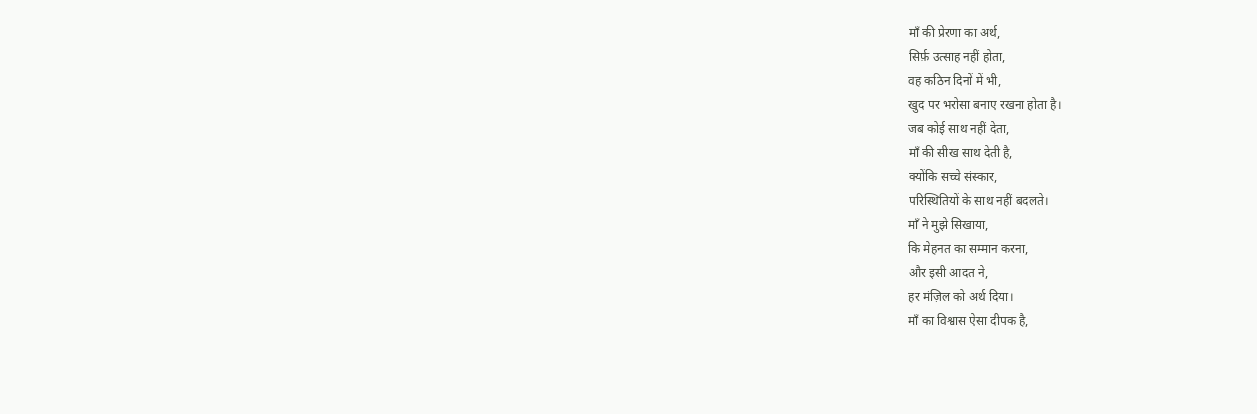माँ की प्रेरणा का अर्थ,
सिर्फ़ उत्साह नहीं होता,
वह कठिन दिनों में भी,
खुद पर भरोसा बनाए रखना होता है।
जब कोई साथ नहीं देता,
माँ की सीख साथ देती है,
क्योंकि सच्चे संस्कार,
परिस्थितियों के साथ नहीं बदलते।
माँ ने मुझे सिखाया,
कि मेहनत का सम्मान करना,
और इसी आदत ने,
हर मंज़िल को अर्थ दिया।
माँ का विश्वास ऐसा दीपक है,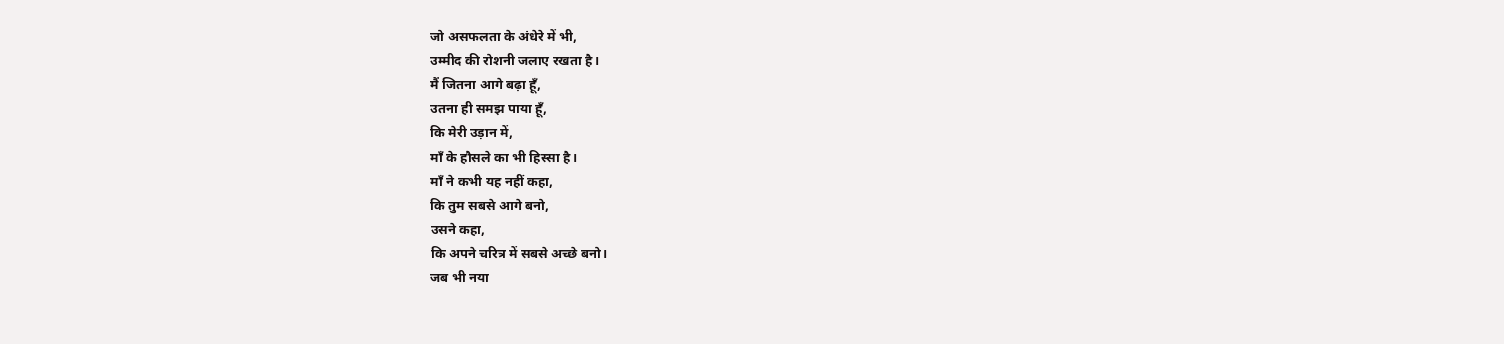जो असफलता के अंधेरे में भी,
उम्मीद की रोशनी जलाए रखता है।
मैं जितना आगे बढ़ा हूँ,
उतना ही समझ पाया हूँ,
कि मेरी उड़ान में,
माँ के हौसले का भी हिस्सा है।
माँ ने कभी यह नहीं कहा,
कि तुम सबसे आगे बनो,
उसने कहा,
कि अपने चरित्र में सबसे अच्छे बनो।
जब भी नया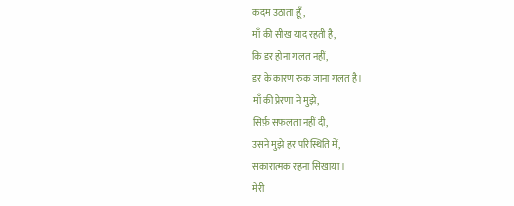कदम उठाता हूँ,
माँ की सीख याद रहती है,
कि डर होना गलत नहीं,
डर के कारण रुक जाना गलत है।
माँ की प्रेरणा ने मुझे,
सिर्फ़ सफलता नहीं दी,
उसने मुझे हर परिस्थिति में,
सकारात्मक रहना सिखाया।
मेरी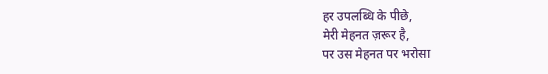हर उपलब्धि के पीछे,
मेरी मेहनत ज़रूर है,
पर उस मेहनत पर भरोसा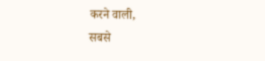करने वाली,
सबसे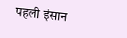पहली इंसान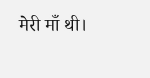मेरी माँ थी।